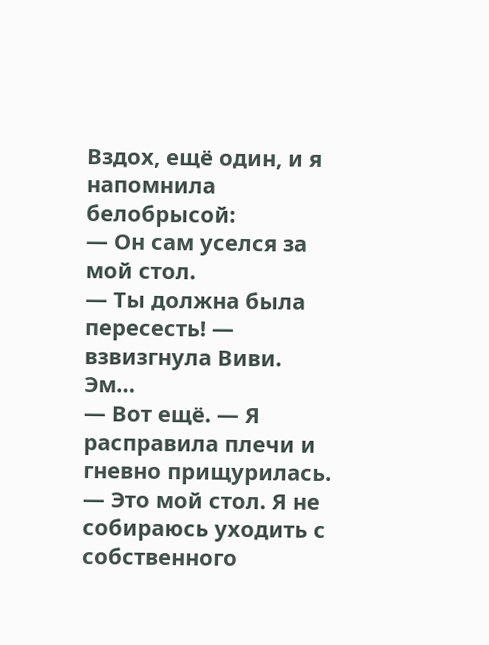Вздох, ещё один, и я напомнила белобрысой:
— Он сам уселся за мой стол.
— Ты должна была пересесть! — взвизгнула Виви.
Эм…
— Вот ещё. — Я расправила плечи и гневно прищурилась. — Это мой стол. Я не собираюсь уходить с собственного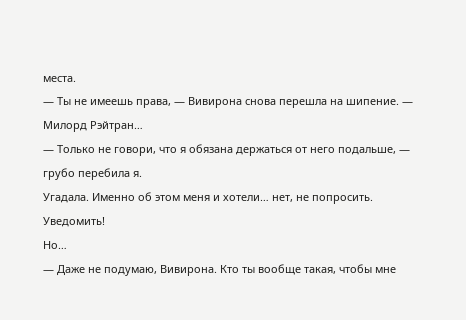места.
— Ты не имеешь права, — Вивирона снова перешла на шипение. — Милорд Рэйтран…
— Только не говори, что я обязана держаться от него подальше, — грубо перебила я.
Угадала. Именно об этом меня и хотели… нет, не попросить. Уведомить!
Но…
— Даже не подумаю, Вивирона. Кто ты вообще такая, чтобы мне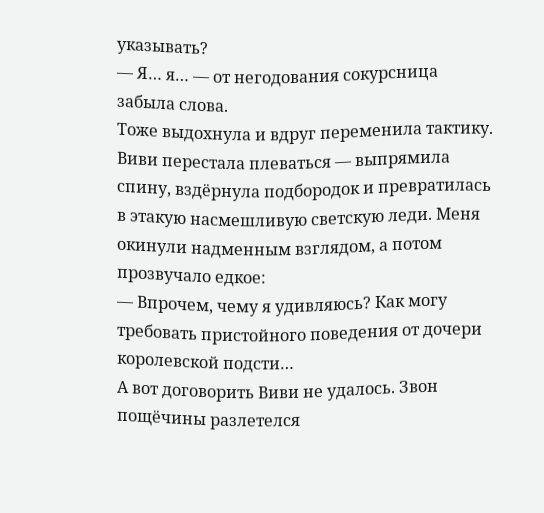указывать?
— Я… я… — от негодования сокурсница забыла слова.
Тоже выдохнула и вдруг переменила тактику.
Виви перестала плеваться — выпрямила спину, вздёрнула подбородок и превратилась в этакую насмешливую светскую леди. Меня окинули надменным взглядом, а потом прозвучало едкое:
— Впрочем, чему я удивляюсь? Как могу требовать пристойного поведения от дочери королевской подсти…
А вот договорить Виви не удалось. Звон пощёчины разлетелся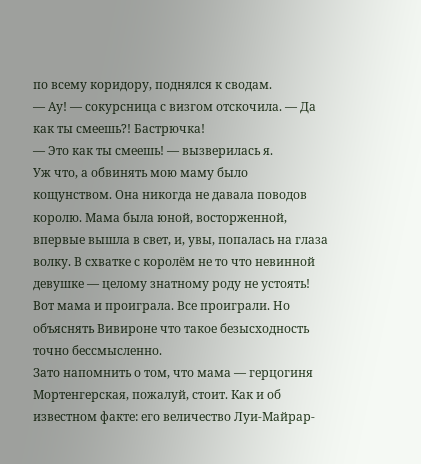по всему коридору, поднялся к сводам.
— Ау! — сокурсница с визгом отскочила. — Да как ты смеешь?! Бастрючка!
— Это как ты смеешь! — вызверилась я.
Уж что, а обвинять мою маму было кощунством. Она никогда не давала поводов королю. Мама была юной, восторженной, впервые вышла в свет, и, увы, попалась на глаза волку. В схватке с королём не то что невинной девушке — целому знатному роду не устоять!
Вот мама и проиграла. Все проиграли. Но объяснять Вивироне что такое безысходность точно бессмысленно.
Зато напомнить о том, что мама — герцогиня Мортенгерская, пожалуй, стоит. Как и об известном факте: его величество Луи-Майрар-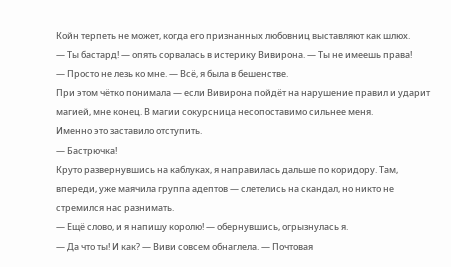Койн терпеть не может, когда его признанных любовниц выставляют как шлюх.
— Ты бастард! — опять сорвалась в истерику Вивирона. — Ты не имеешь права!
— Просто не лезь ко мне. — Всё, я была в бешенстве.
При этом чётко понимала — если Вивирона пойдёт на нарушение правил и ударит магией, мне конец. В магии сокурсница несопоставимо сильнее меня.
Именно это заставило отступить.
— Бастрючка!
Круто развернувшись на каблуках, я направилась дальше по коридору. Там, впереди, уже маячила группа адептов — слетелись на скандал, но никто не стремился нас разнимать.
— Ещё слово, и я напишу королю! — обернувшись, огрызнулась я.
— Да что ты! И как? — Виви совсем обнаглела. — Почтовая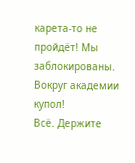карета-то не пройдёт! Мы заблокированы. Вокруг академии купол!
Всё. Держите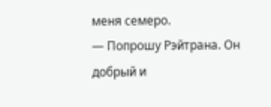меня семеро.
— Попрошу Рэйтрана. Он добрый и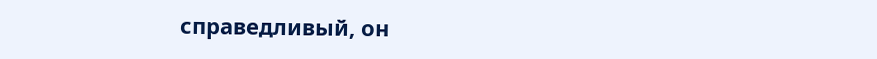справедливый, он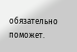обязательно поможет.